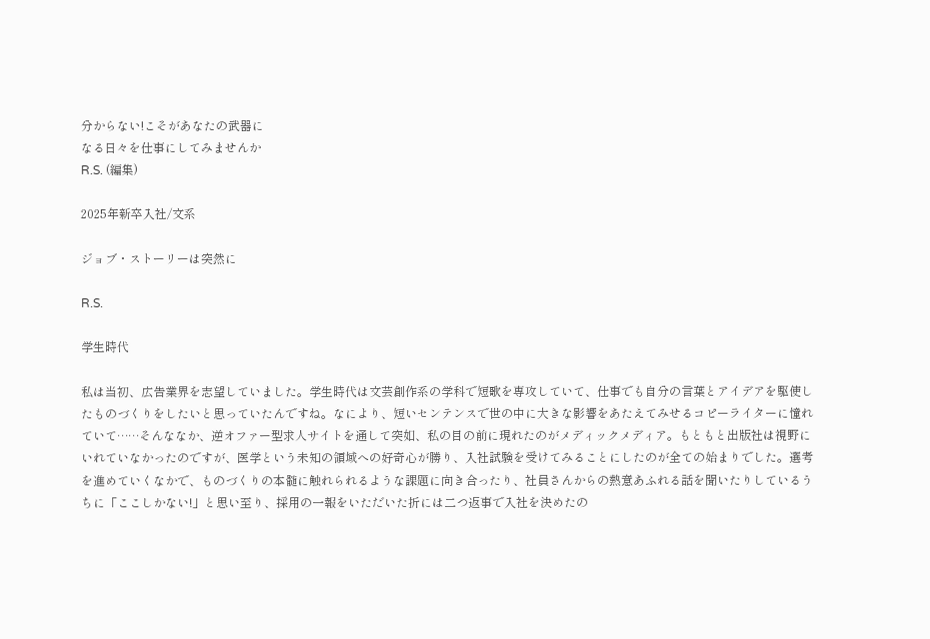分からない!こそがあなたの武器に
なる日々を仕事にしてみませんか
R.S. (編集)

2025年新卒入社/文系

ジョブ・ストーリーは突然に

R.S.

学生時代

私は当初、広告業界を志望していました。学生時代は文芸創作系の学科で短歌を専攻していて、仕事でも自分の言葉とアイデアを駆使したものづくりをしたいと思っていたんですね。なにより、短いセンテンスで世の中に大きな影響をあたえてみせるコピーライターに憧れていて……そんななか、逆オファー型求人サイトを通して突如、私の目の前に現れたのがメディックメディア。もともと出版社は視野にいれていなかったのですが、医学という未知の領域への好奇心が勝り、入社試験を受けてみることにしたのが全ての始まりでした。選考を進めていくなかで、ものづくりの本髄に触れられるような課題に向き合ったり、社員さんからの熱意あふれる話を聞いたりしているうちに「ここしかない!」と思い至り、採用の一報をいただいた折には二つ返事で入社を決めたの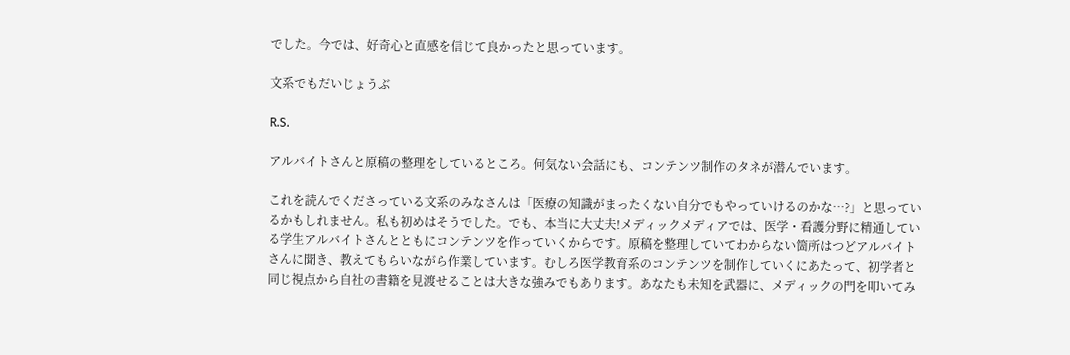でした。今では、好奇心と直感を信じて良かったと思っています。

文系でもだいじょうぶ

R.S.

アルバイトさんと原稿の整理をしているところ。何気ない会話にも、コンテンツ制作のタネが潜んでいます。

これを読んでくださっている文系のみなさんは「医療の知識がまったくない自分でもやっていけるのかな…?」と思っているかもしれません。私も初めはそうでした。でも、本当に大丈夫!メディックメディアでは、医学・看護分野に精通している学生アルバイトさんとともにコンテンツを作っていくからです。原稿を整理していてわからない箇所はつどアルバイトさんに聞き、教えてもらいながら作業しています。むしろ医学教育系のコンテンツを制作していくにあたって、初学者と同じ視点から自社の書籍を見渡せることは大きな強みでもあります。あなたも未知を武器に、メディックの門を叩いてみ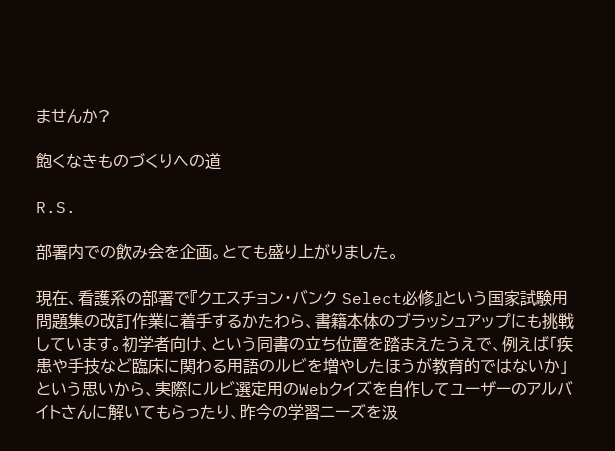ませんか?

飽くなきものづくりへの道

R.S.

部署内での飲み会を企画。とても盛り上がりました。

現在、看護系の部署で『クエスチョン・バンク Select必修』という国家試験用問題集の改訂作業に着手するかたわら、書籍本体のブラッシュアップにも挑戦しています。初学者向け、という同書の立ち位置を踏まえたうえで、例えば「疾患や手技など臨床に関わる用語のルビを増やしたほうが教育的ではないか」という思いから、実際にルビ選定用のWebクイズを自作してユーザーのアルバイトさんに解いてもらったり、昨今の学習ニーズを汲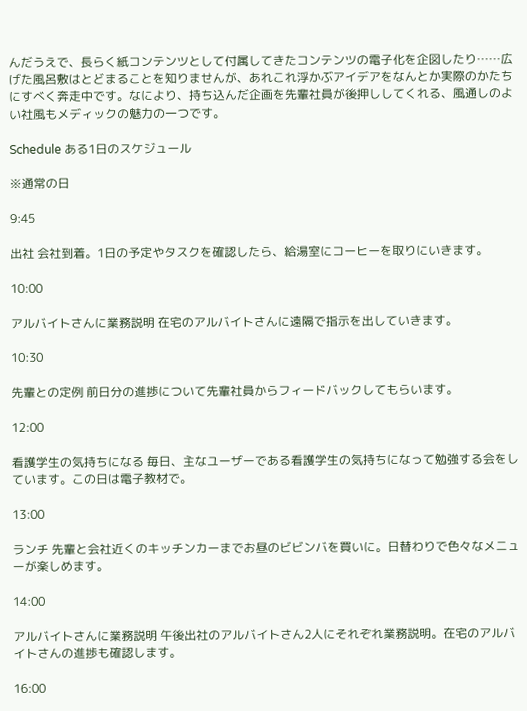んだうえで、長らく紙コンテンツとして付属してきたコンテンツの電子化を企図したり……広げた風呂敷はとどまることを知りませんが、あれこれ浮かぶアイデアをなんとか実際のかたちにすべく奔走中です。なにより、持ち込んだ企画を先輩社員が後押ししてくれる、風通しのよい社風もメディックの魅力の一つです。

Schedule ある1日のスケジュール

※通常の日

9:45

出社 会社到着。1日の予定やタスクを確認したら、給湯室にコーヒーを取りにいきます。

10:00

アルバイトさんに業務説明 在宅のアルバイトさんに遠隔で指示を出していきます。

10:30

先輩との定例 前日分の進捗について先輩社員からフィードバックしてもらいます。

12:00

看護学生の気持ちになる 毎日、主なユーザーである看護学生の気持ちになって勉強する会をしています。この日は電子教材で。

13:00

ランチ 先輩と会社近くのキッチンカーまでお昼のビビンバを買いに。日替わりで色々なメニューが楽しめます。

14:00

アルバイトさんに業務説明 午後出社のアルバイトさん2人にそれぞれ業務説明。在宅のアルバイトさんの進捗も確認します。

16:00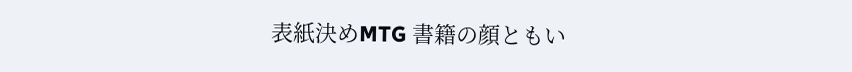表紙決めMTG 書籍の顔ともい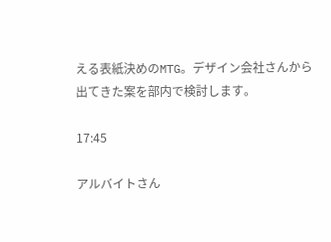える表紙決めのMTG。デザイン会社さんから出てきた案を部内で検討します。

17:45

アルバイトさん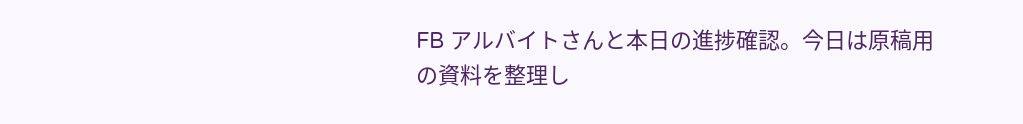FB アルバイトさんと本日の進捗確認。今日は原稿用の資料を整理し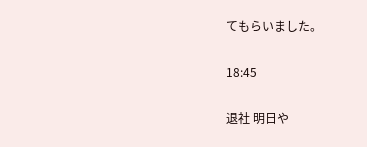てもらいました。

18:45

退社 明日や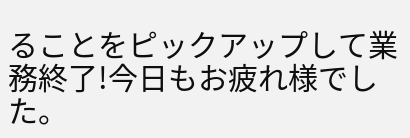ることをピックアップして業務終了!今日もお疲れ様でした。